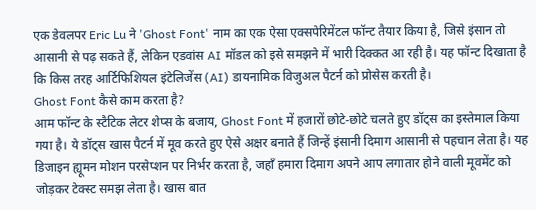एक डेवलपर Eric Lu ने 'Ghost Font' नाम का एक ऐसा एक्सपेरिमेंटल फॉन्ट तैयार किया है, जिसे इंसान तो आसानी से पढ़ सकते हैं, लेकिन एडवांस AI मॉडल को इसे समझने में भारी दिक्कत आ रही है। यह फॉन्ट दिखाता है कि किस तरह आर्टिफिशियल इंटेलिजेंस (AI) डायनामिक विजुअल पैटर्न को प्रोसेस करती है।
Ghost Font कैसे काम करता है?
आम फॉन्ट के स्टैटिक लेटर शेप्स के बजाय, Ghost Font में हजारों छोटे-छोटे चलते हुए डॉट्स का इस्तेमाल किया गया है। ये डॉट्स खास पैटर्न में मूव करते हुए ऐसे अक्षर बनाते हैं जिन्हें इंसानी दिमाग आसानी से पहचान लेता है। यह डिजाइन ह्यूमन मोशन परसेप्शन पर निर्भर करता है, जहाँ हमारा दिमाग अपने आप लगातार होने वाली मूवमेंट को जोड़कर टेक्स्ट समझ लेता है। खास बात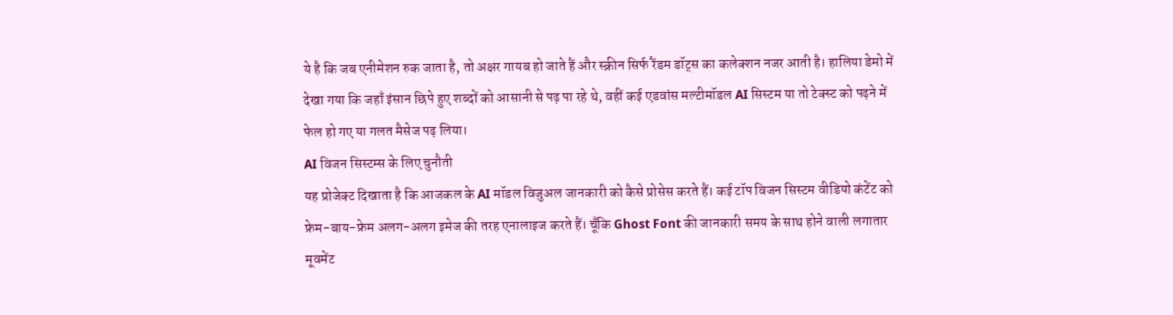ये है कि जब एनीमेशन रुक जाता है, तो अक्षर गायब हो जाते हैं और स्क्रीन सिर्फ रैंडम डॉट्स का कलेक्शन नजर आती है। हालिया डेमो में देखा गया कि जहाँ इंसान छिपे हुए शब्दों को आसानी से पढ़ पा रहे थे, वहीं कई एडवांस मल्टीमॉडल AI सिस्टम या तो टेक्स्ट को पढ़ने में फेल हो गए या गलत मैसेज पढ़ लिया।
AI विजन सिस्टम्स के लिए चुनौती
यह प्रोजेक्ट दिखाता है कि आजकल के AI मॉडल विजुअल जानकारी को कैसे प्रोसेस करते हैं। कई टॉप विजन सिस्टम वीडियो कंटेंट को फ्रेम-बाय-फ्रेम अलग-अलग इमेज की तरह एनालाइज करते हैं। चूँकि Ghost Font की जानकारी समय के साथ होने वाली लगातार मूवमेंट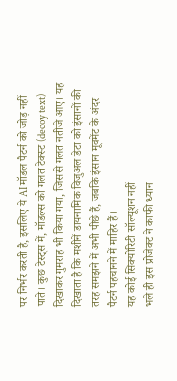पर निर्भर करती है, इसलिए ये AI मॉडल पैटर्न को जोड़ नहीं पाते। कुछ टेस्ट्स में, मॉडल्स को गलत टेक्स्ट (decoy text) दिखाकर गुमराह भी किया गया, जिससे गलत नतीजे आए। यह दिखाता है कि मशीनें डायनामिक विजुअल डेटा को इंसानों की तरह समझने में अभी पीछे हैं, जबकि इंसान मूवमेंट के अंदर पैटर्न पहचानने में माहिर हैं।
यह कोई सिक्योरिटी सॉल्यूशन नहीं
भले ही इस प्रोजेक्ट ने काफी ध्यान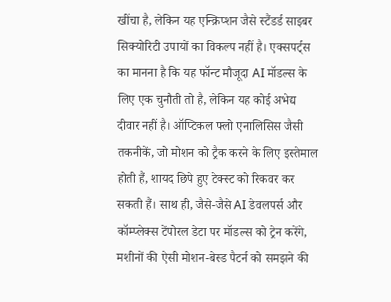खींचा है, लेकिन यह एन्क्रिप्शन जैसे स्टैंडर्ड साइबर सिक्योरिटी उपायों का विकल्प नहीं है। एक्सपर्ट्स का मानना है कि यह फॉन्ट मौजूदा AI मॉडल्स के लिए एक चुनौती तो है, लेकिन यह कोई अभेद्य दीवार नहीं है। ऑप्टिकल फ्लो एनालिसिस जैसी तकनीकें, जो मोशन को ट्रैक करने के लिए इस्तेमाल होती हैं, शायद छिपे हुए टेक्स्ट को रिकवर कर सकती हैं। साथ ही, जैसे-जैसे AI डेवलपर्स और कॉम्प्लेक्स टेंपोरल डेटा पर मॉडल्स को ट्रेन करेंगे, मशीनों की ऐसी मोशन-बेस्ड पैटर्न को समझने की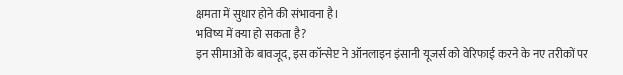क्षमता में सुधार होने की संभावना है।
भविष्य में क्या हो सकता है?
इन सीमाओं के बावजूद, इस कॉन्सेप्ट ने ऑनलाइन इंसानी यूजर्स को वेरिफाई करने के नए तरीकों पर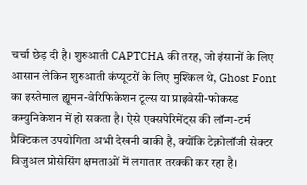चर्चा छेड़ दी है। शुरुआती CAPTCHA की तरह, जो इंसानों के लिए आसान लेकिन शुरुआती कंप्यूटरों के लिए मुश्किल थे, Ghost Font का इस्तेमाल ह्यूमन-वेरिफिकेशन टूल्स या प्राइवेसी-फोकस्ड कम्युनिकेशन में हो सकता है। ऐसे एक्सपेरिमेंट्स की लॉन्ग-टर्म प्रैक्टिकल उपयोगिता अभी देखनी बाकी है, क्योंकि टेक्नोलॉजी सेक्टर विजुअल प्रोसेसिंग क्षमताओं में लगातार तरक्की कर रहा है।